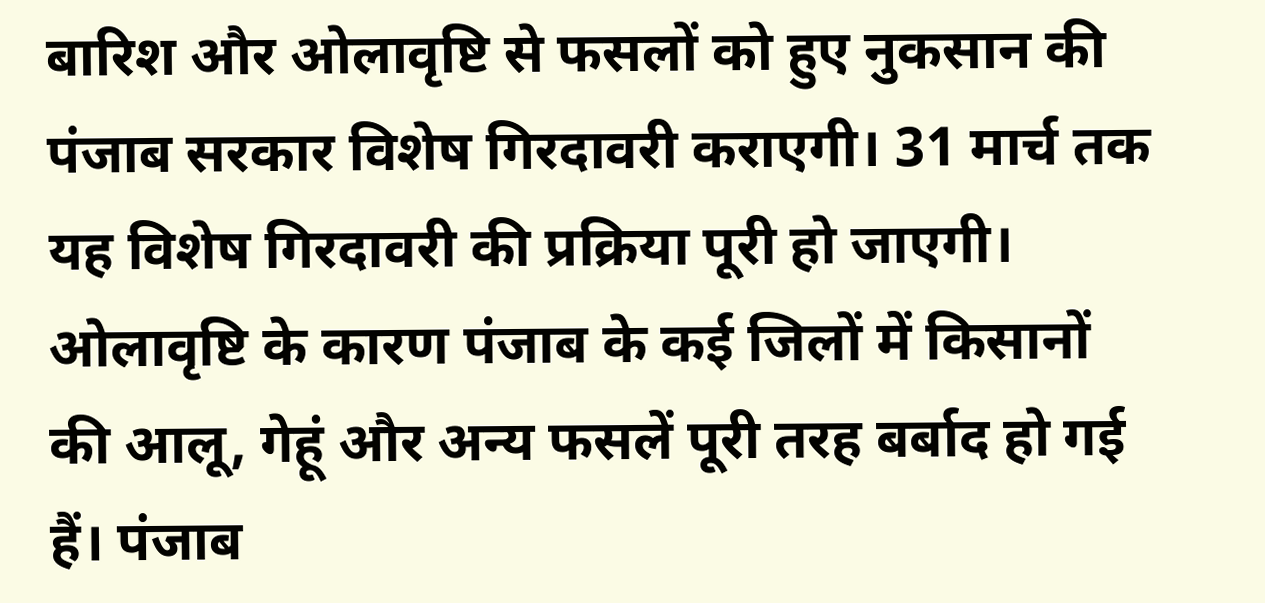बारिश और ओलावृष्टि से फसलों को हुए नुकसान की पंजाब सरकार विशेष गिरदावरी कराएगी। 31 मार्च तक यह विशेष गिरदावरी की प्रक्रिया पूरी हो जाएगी। ओलावृष्टि के कारण पंजाब के कई जिलों में किसानों की आलू, गेहूं और अन्य फसलें पूरी तरह बर्बाद हो गई हैं। पंजाब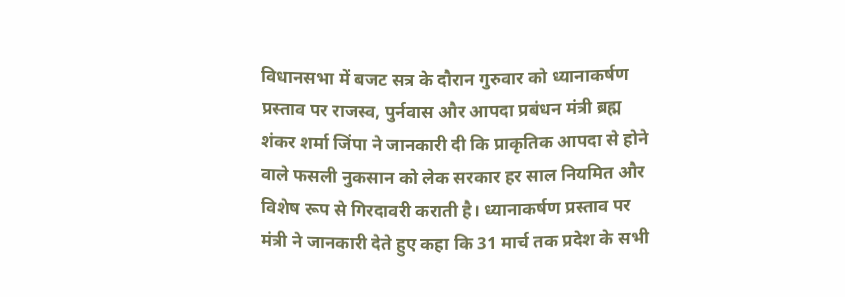विधानसभा में बजट सत्र के दौरान गुरुवार को ध्यानाकर्षण प्रस्ताव पर राजस्व, पुर्नवास और आपदा प्रबंधन मंत्री ब्रह्म शंकर शर्मा जिंपा ने जानकारी दी कि प्राकृतिक आपदा से होने वाले फसली नुकसान को लेक सरकार हर साल नियमित और विशेष रूप से गिरदावरी कराती है। ध्यानाकर्षण प्रस्ताव पर मंत्री ने जानकारी देते हुए कहा कि 31 मार्च तक प्रदेश के सभी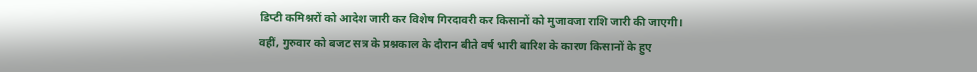डिप्टी कमिश्नरों को आदेश जारी कर विशेष गिरदावरी कर किसानों को मुजावजा राशि जारी की जाएगी।
वहीं, गुरुवार को बजट सत्र के प्रश्नकाल के दौरान बीते वर्ष भारी बारिश के कारण किसानों के हुए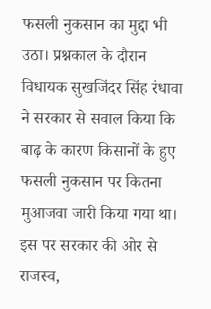फसली नुकसान का मुद्दा भी उठा। प्रश्नकाल के दौरान विधायक सुखजिंदर सिंह रंधावा ने सरकार से सवाल किया कि बाढ़ के कारण किसानों के हुए फसली नुकसान पर कितना मुआजवा जारी किया गया था। इस पर सरकार की ओर से राजस्व,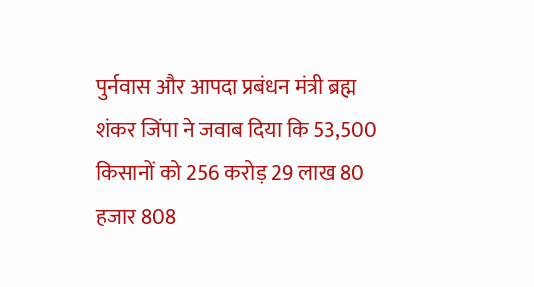पुर्नवास और आपदा प्रबंधन मंत्री ब्रह्म शंकर जिंपा ने जवाब दिया कि 53,500 किसानों को 256 करोड़ 29 लाख 80 हजार 808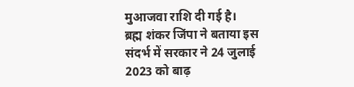मुआजवा राशि दी गई है।
ब्रह्म शंकर जिंपा ने बताया इस संदर्भ में सरकार ने 24 जुलाई 2023 को बाढ़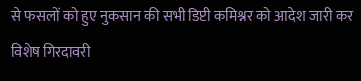से फसलों को हुए नुकसान की सभी डिप्टी कमिश्नर को आदेश जारी कर विशेष गिरदावरी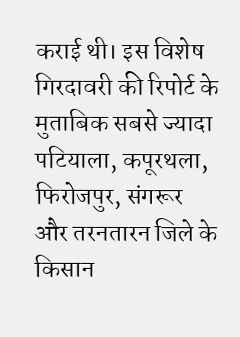कराई थी। इस विशेष गिरदावरी की रिपोर्ट के मुताबिक सबसे ज्यादा पटियाला, कपूरथला, फिरोजपुर, संगरूर और तरनतारन जिले के किसान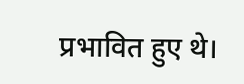प्रभावित हुए थे।